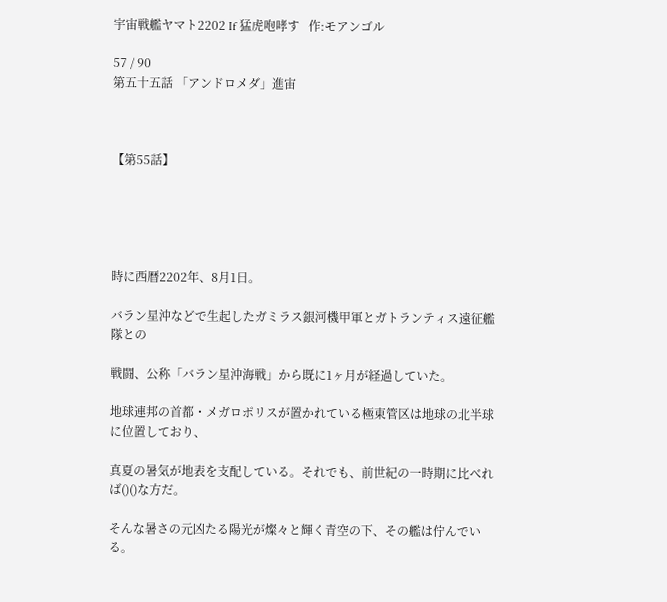宇宙戦艦ヤマト2202 If 猛虎咆哮す   作:モアンゴル

57 / 90
第五十五話 「アンドロメダ」進宙



【第55話】





時に西暦2202年、8月1日。

バラン星沖などで生起したガミラス銀河機甲軍とガトランティス遠征艦隊との

戦闘、公称「バラン星沖海戦」から既に1ヶ月が経過していた。

地球連邦の首都・メガロポリスが置かれている極東管区は地球の北半球に位置しており、

真夏の暑気が地表を支配している。それでも、前世紀の一時期に比べれば()()な方だ。

そんな暑さの元凶たる陽光が燦々と輝く青空の下、その艦は佇んでいる。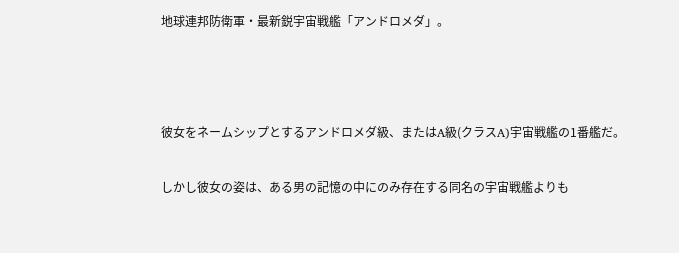地球連邦防衛軍・最新鋭宇宙戦艦「アンドロメダ」。



彼女をネームシップとするアンドロメダ級、またはA級(クラスA)宇宙戦艦の1番艦だ。

しかし彼女の姿は、ある男の記憶の中にのみ存在する同名の宇宙戦艦よりも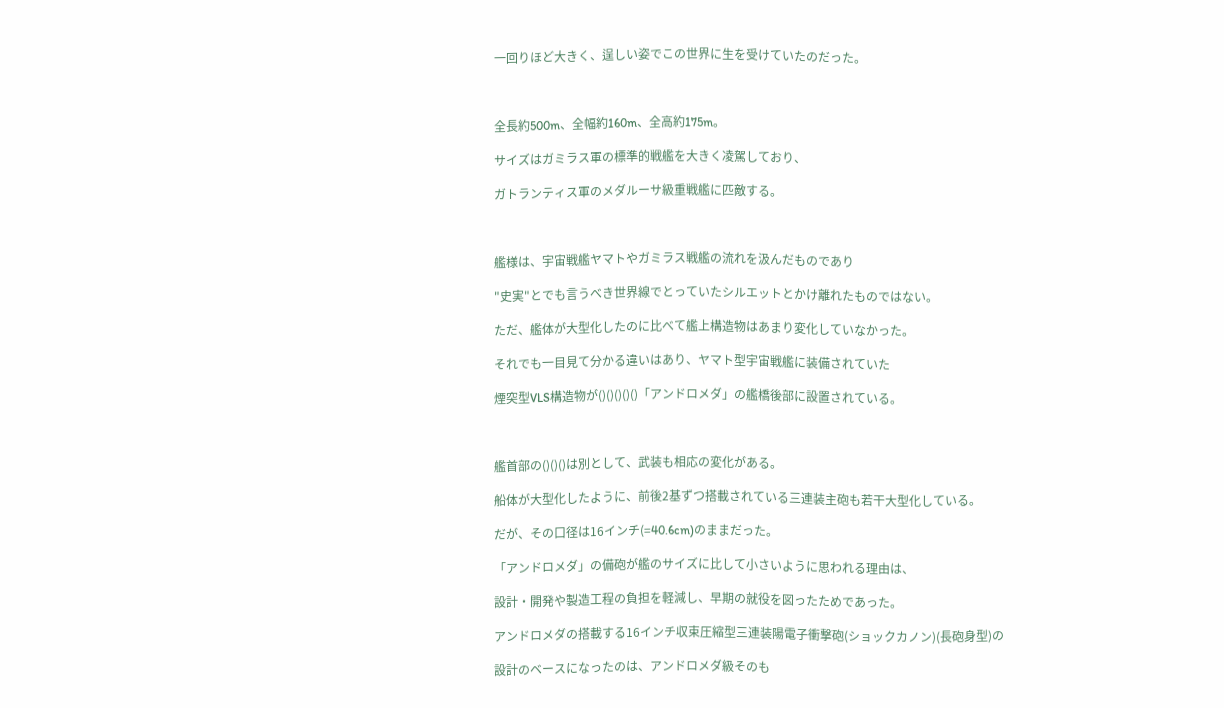一回りほど大きく、逞しい姿でこの世界に生を受けていたのだった。



全長約500m、全幅約160m、全高約175m。

サイズはガミラス軍の標準的戦艦を大きく凌駕しており、

ガトランティス軍のメダルーサ級重戦艦に匹敵する。



艦様は、宇宙戦艦ヤマトやガミラス戦艦の流れを汲んだものであり

"史実"とでも言うべき世界線でとっていたシルエットとかけ離れたものではない。

ただ、艦体が大型化したのに比べて艦上構造物はあまり変化していなかった。

それでも一目見て分かる違いはあり、ヤマト型宇宙戦艦に装備されていた

煙突型VLS構造物が()()()()()「アンドロメダ」の艦橋後部に設置されている。



艦首部の()()()は別として、武装も相応の変化がある。

船体が大型化したように、前後2基ずつ搭載されている三連装主砲も若干大型化している。

だが、その口径は16インチ(=40.6cm)のままだった。

「アンドロメダ」の備砲が艦のサイズに比して小さいように思われる理由は、

設計・開発や製造工程の負担を軽減し、早期の就役を図ったためであった。

アンドロメダの搭載する16インチ収束圧縮型三連装陽電子衝撃砲(ショックカノン)(長砲身型)の

設計のベースになったのは、アンドロメダ級そのも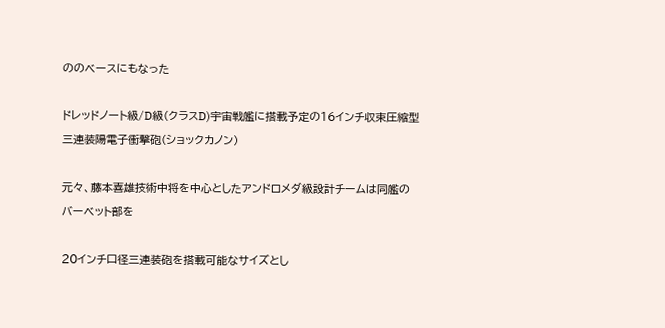ののベースにもなった

ドレッドノート級/D級(クラスD)宇宙戦艦に搭載予定の16インチ収束圧縮型三連装陽電子衝撃砲(ショックカノン)

元々、藤本喜雄技術中将を中心としたアンドロメダ級設計チームは同艦のバーベット部を

20インチ口径三連装砲を搭載可能なサイズとし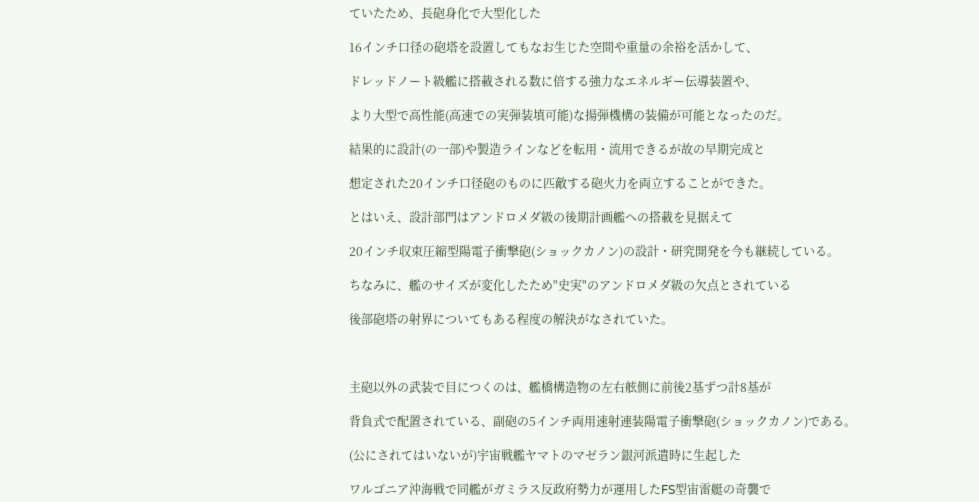ていたため、長砲身化で大型化した

16インチ口径の砲塔を設置してもなお生じた空間や重量の余裕を活かして、

ドレッドノート級艦に搭載される数に倍する強力なエネルギー伝導装置や、

より大型で高性能(高速での実弾装填可能)な揚弾機構の装備が可能となったのだ。

結果的に設計(の一部)や製造ラインなどを転用・流用できるが故の早期完成と

想定された20インチ口径砲のものに匹敵する砲火力を両立することができた。

とはいえ、設計部門はアンドロメダ級の後期計画艦への搭載を見据えて

20インチ収束圧縮型陽電子衝撃砲(ショックカノン)の設計・研究開発を今も継続している。

ちなみに、艦のサイズが変化したため"史実"のアンドロメダ級の欠点とされている

後部砲塔の射界についてもある程度の解決がなされていた。



主砲以外の武装で目につくのは、艦橋構造物の左右舷側に前後2基ずつ計8基が

背負式で配置されている、副砲の5インチ両用速射連装陽電子衝撃砲(ショックカノン)である。

(公にされてはいないが)宇宙戦艦ヤマトのマゼラン銀河派遣時に生起した

ワルゴニア沖海戦で同艦がガミラス反政府勢力が運用したFS型宙雷艇の奇襲で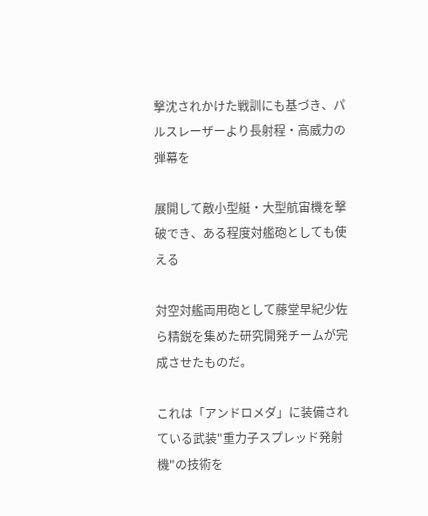撃沈されかけた戦訓にも基づき、パルスレーザーより長射程・高威力の弾幕を

展開して敵小型艇・大型航宙機を撃破でき、ある程度対艦砲としても使える

対空対艦両用砲として藤堂早紀少佐ら精鋭を集めた研究開発チームが完成させたものだ。

これは「アンドロメダ」に装備されている武装"重力子スプレッド発射機"の技術を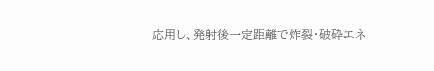応用し、発射後一定距離で炸裂・破砕エネ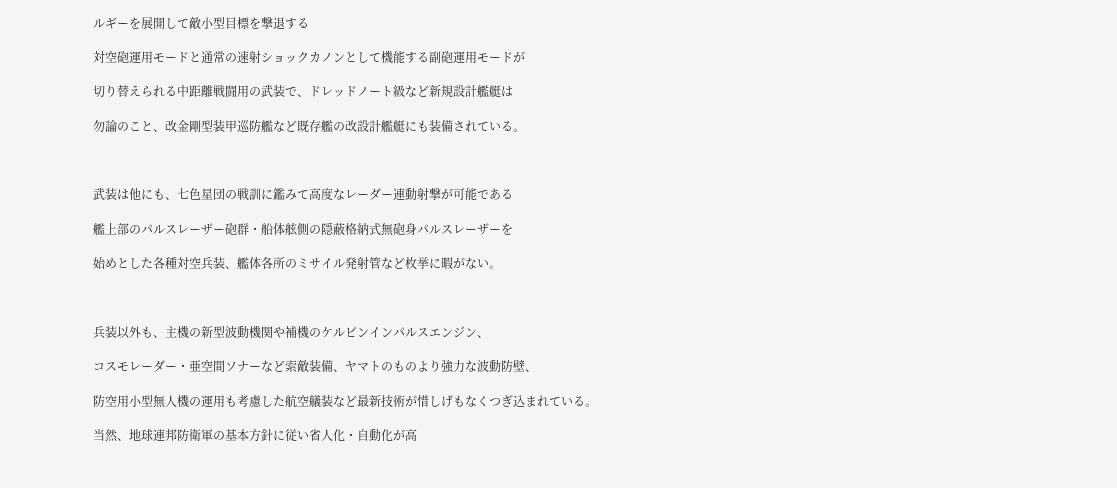ルギーを展開して敵小型目標を撃退する

対空砲運用モードと通常の速射ショックカノンとして機能する副砲運用モードが

切り替えられる中距離戦闘用の武装で、ドレッドノート級など新規設計艦艇は

勿論のこと、改金剛型装甲巡防艦など既存艦の改設計艦艇にも装備されている。



武装は他にも、七色星団の戦訓に鑑みて高度なレーダー連動射撃が可能である

艦上部のパルスレーザー砲群・船体舷側の隠蔽格納式無砲身パルスレーザーを

始めとした各種対空兵装、艦体各所のミサイル発射管など枚挙に暇がない。



兵装以外も、主機の新型波動機関や補機のケルビンインパルスエンジン、

コスモレーダー・亜空間ソナーなど索敵装備、ヤマトのものより強力な波動防壁、

防空用小型無人機の運用も考慮した航空艤装など最新技術が惜しげもなくつぎ込まれている。

当然、地球連邦防衛軍の基本方針に従い省人化・自動化が高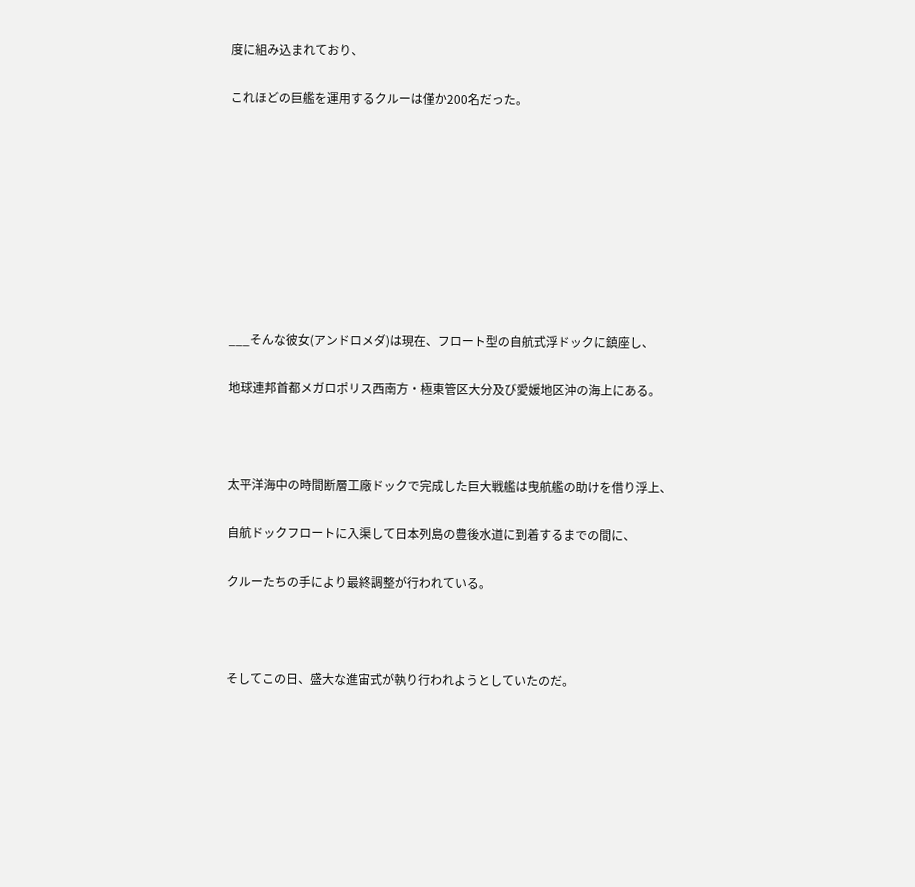度に組み込まれており、

これほどの巨艦を運用するクルーは僅か200名だった。









___そんな彼女(アンドロメダ)は現在、フロート型の自航式浮ドックに鎮座し、

地球連邦首都メガロポリス西南方・極東管区大分及び愛媛地区沖の海上にある。



太平洋海中の時間断層工廠ドックで完成した巨大戦艦は曳航艦の助けを借り浮上、

自航ドックフロートに入渠して日本列島の豊後水道に到着するまでの間に、

クルーたちの手により最終調整が行われている。



そしてこの日、盛大な進宙式が執り行われようとしていたのだ。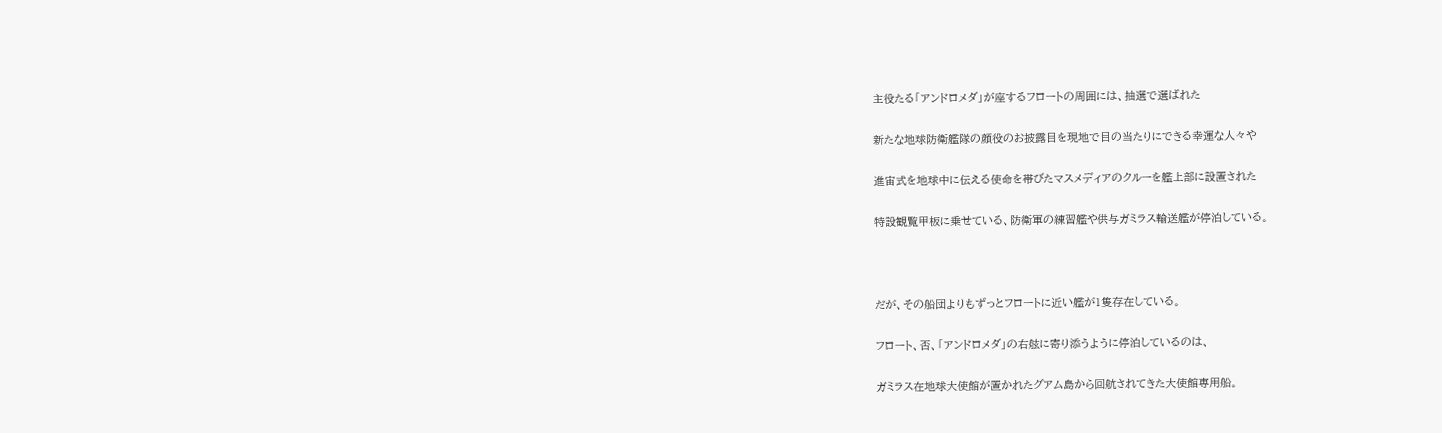主役たる「アンドロメダ」が座するフロートの周囲には、抽選で選ばれた

新たな地球防衛艦隊の顔役のお披露目を現地で目の当たりにできる幸運な人々や

進宙式を地球中に伝える使命を帯びたマスメディアのクルーを艦上部に設置された

特設観覧甲板に乗せている、防衛軍の練習艦や供与ガミラス輸送艦が停泊している。



だが、その船団よりもずっとフロートに近い艦が1隻存在している。

フロート、否、「アンドロメダ」の右舷に寄り添うように停泊しているのは、

ガミラス在地球大使館が置かれたグアム島から回航されてきた大使館専用船。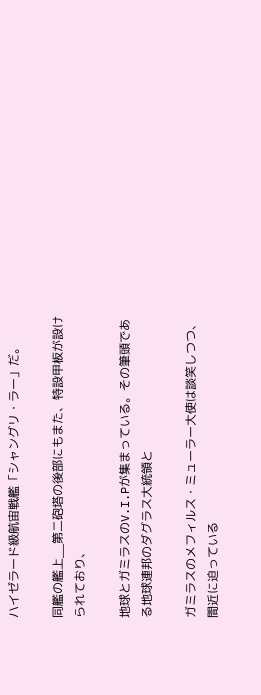ハイゼラード級航宙戦艦「シャングリ・ラー」だ。

同艦の艦上__第二砲塔の後部にもまた、特設甲板が設けられており、

地球とガミラスのV.I.Pが集まっている。その筆頭である地球連邦のダグラス大統領と

ガミラスのメフィルス・ミューラー大使は談笑しつつ、間近に迫っている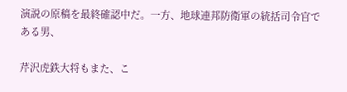演説の原稿を最終確認中だ。一方、地球連邦防衛軍の統括司令官である男、

芹沢虎鉄大将もまた、こ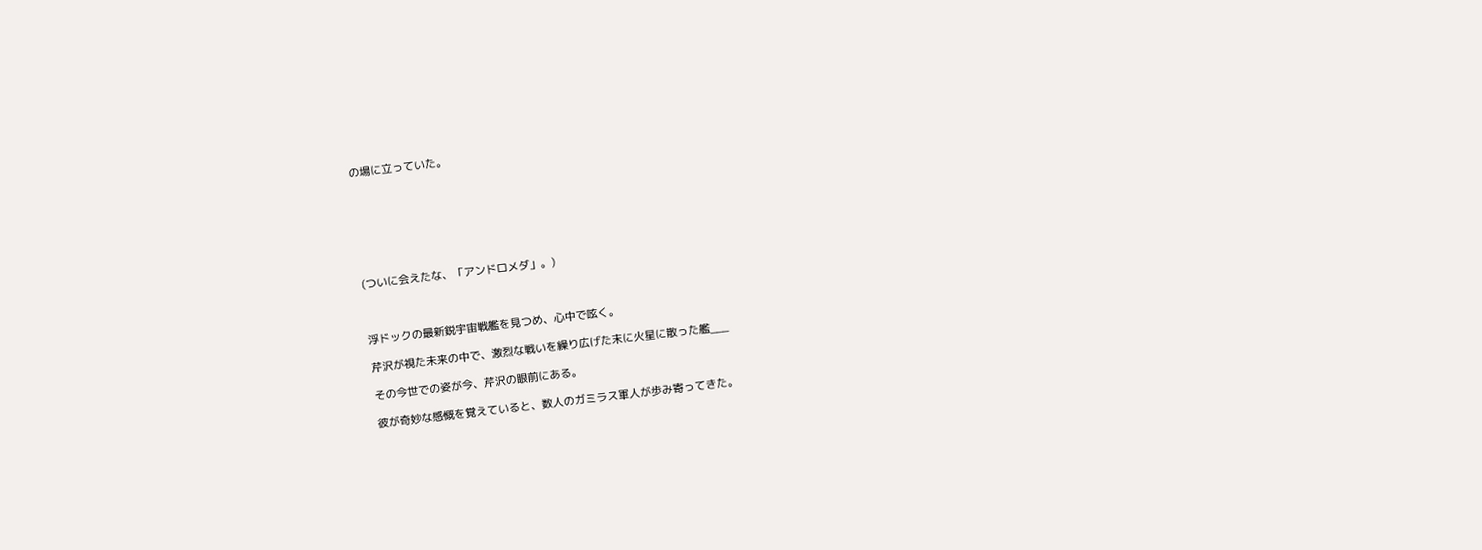の場に立っていた。







(ついに会えたな、「アンドロメダ」。)



浮ドックの最新鋭宇宙戦艦を見つめ、心中で呟く。

芹沢が視た未来の中で、激烈な戦いを繰り広げた末に火星に散った艦___

その今世での姿が今、芹沢の眼前にある。

彼が奇妙な感慨を覚えていると、数人のガミラス軍人が歩み寄ってきた。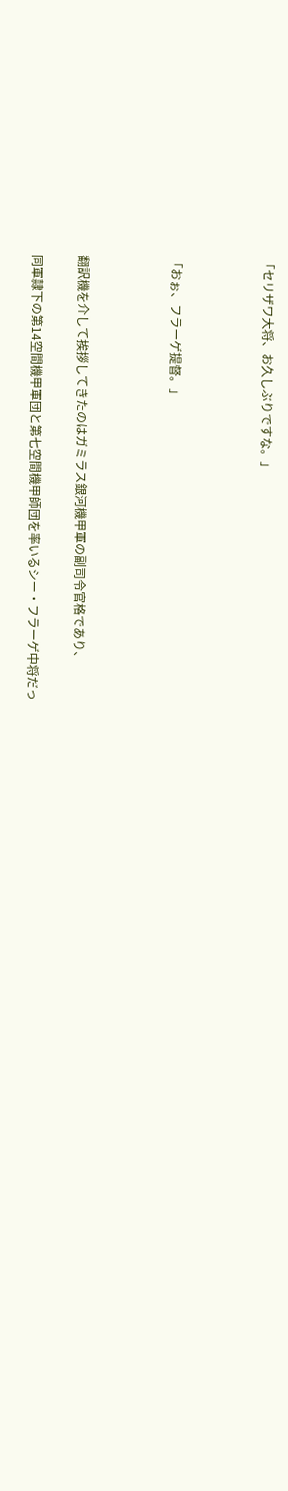「セリザワ大将、お久しぶりですな。」



「おぉ、フラーゲ提督。」



翻訳機を介して挨拶してきたのはガミラス銀河機甲軍の副司令官格であり、

同軍隷下の第14空間機甲軍団と第七空間機甲師団を率いるシー・フラーゲ中将だっ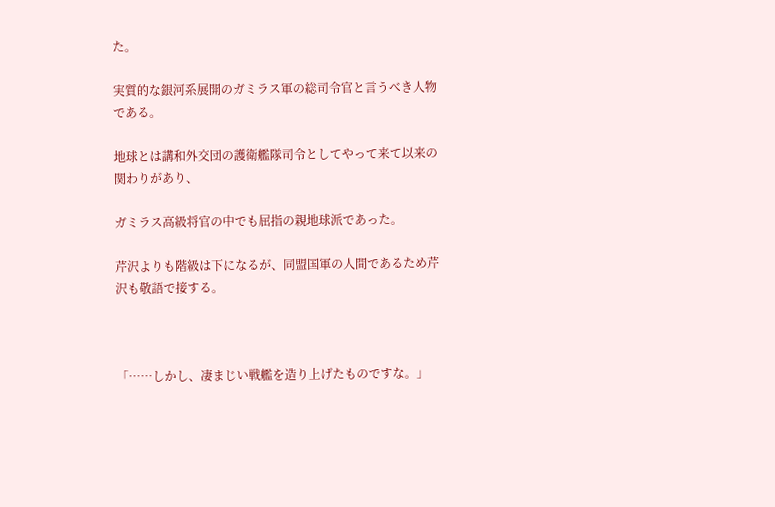た。

実質的な銀河系展開のガミラス軍の総司令官と言うべき人物である。

地球とは講和外交団の護衛艦隊司令としてやって来て以来の関わりがあり、

ガミラス高級将官の中でも屈指の親地球派であった。

芹沢よりも階級は下になるが、同盟国軍の人間であるため芹沢も敬語で接する。



「……しかし、凄まじい戦艦を造り上げたものですな。」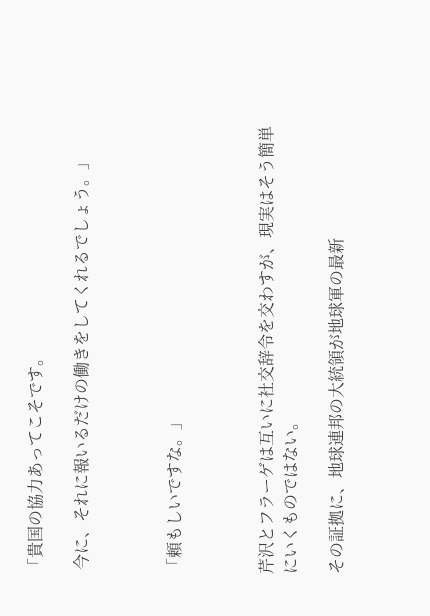「貴国の協力あってこそです。

 今に、それに報いるだけの働きをしてくれるでしょう。」



「頼もしいですな。」



芹沢とフラーゲは互いに社交辞令を交わすが、現実はそう簡単にいくものではない。

その証拠に、地球連邦の大統領が地球軍の最新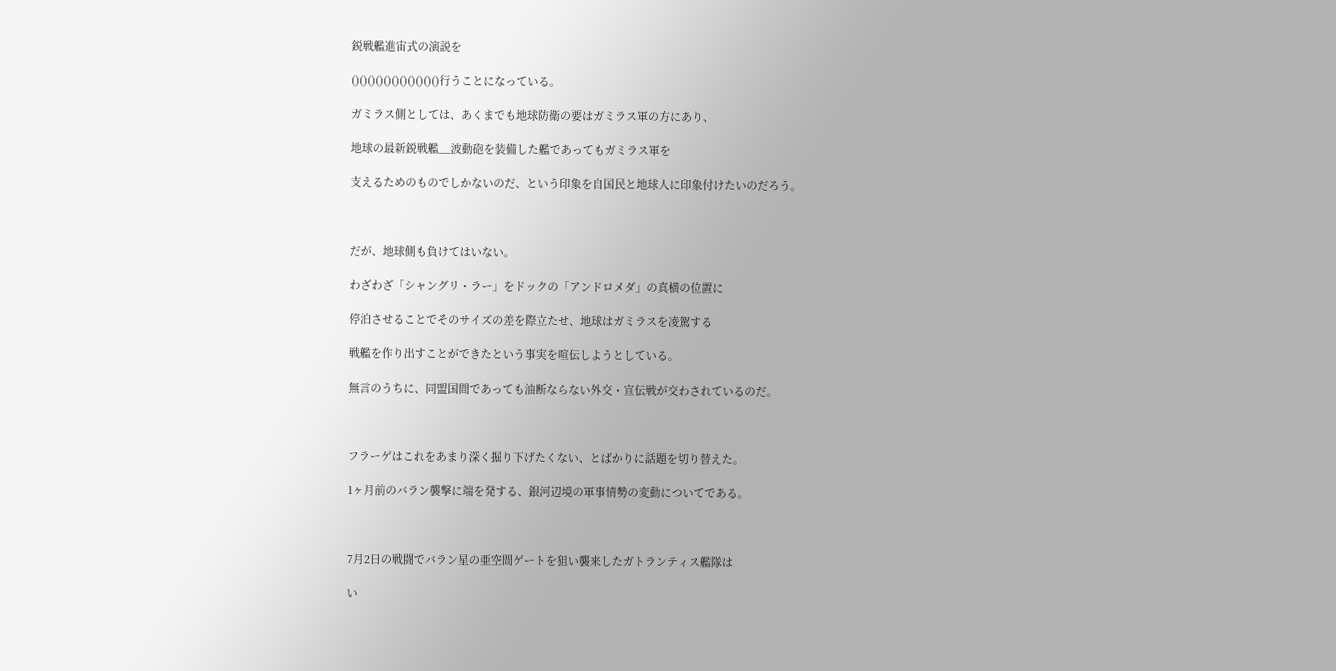鋭戦艦進宙式の演説を

()()()()()()()()()()()行うことになっている。

ガミラス側としては、あくまでも地球防衛の要はガミラス軍の方にあり、

地球の最新鋭戦艦__波動砲を装備した艦であってもガミラス軍を

支えるためのものでしかないのだ、という印象を自国民と地球人に印象付けたいのだろう。



だが、地球側も負けてはいない。

わざわざ「シャングリ・ラー」をドックの「アンドロメダ」の真横の位置に

停泊させることでそのサイズの差を際立たせ、地球はガミラスを凌駕する

戦艦を作り出すことができたという事実を喧伝しようとしている。

無言のうちに、同盟国間であっても油断ならない外交・宣伝戦が交わされているのだ。



フラーゲはこれをあまり深く掘り下げたくない、とばかりに話題を切り替えた。

1ヶ月前のバラン襲撃に端を発する、銀河辺境の軍事情勢の変動についてである。



7月2日の戦闘でバラン星の亜空間ゲートを狙い襲来したガトランティス艦隊は

い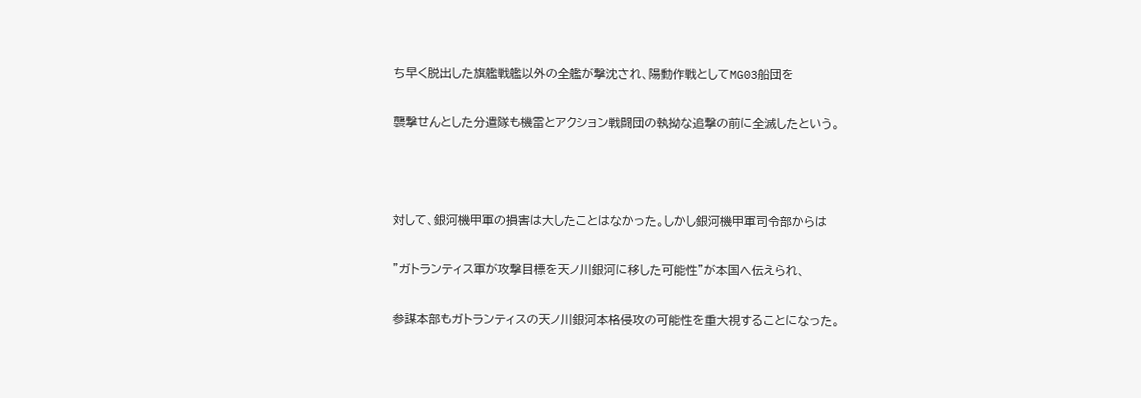ち早く脱出した旗艦戦艦以外の全艦が撃沈され、陽動作戦としてMG03船団を

襲撃せんとした分遣隊も機雷とアクション戦闘団の執拗な追撃の前に全滅したという。



対して、銀河機甲軍の損害は大したことはなかった。しかし銀河機甲軍司令部からは

"ガトランティス軍が攻撃目標を天ノ川銀河に移した可能性"が本国へ伝えられ、

参謀本部もガトランティスの天ノ川銀河本格侵攻の可能性を重大視することになった。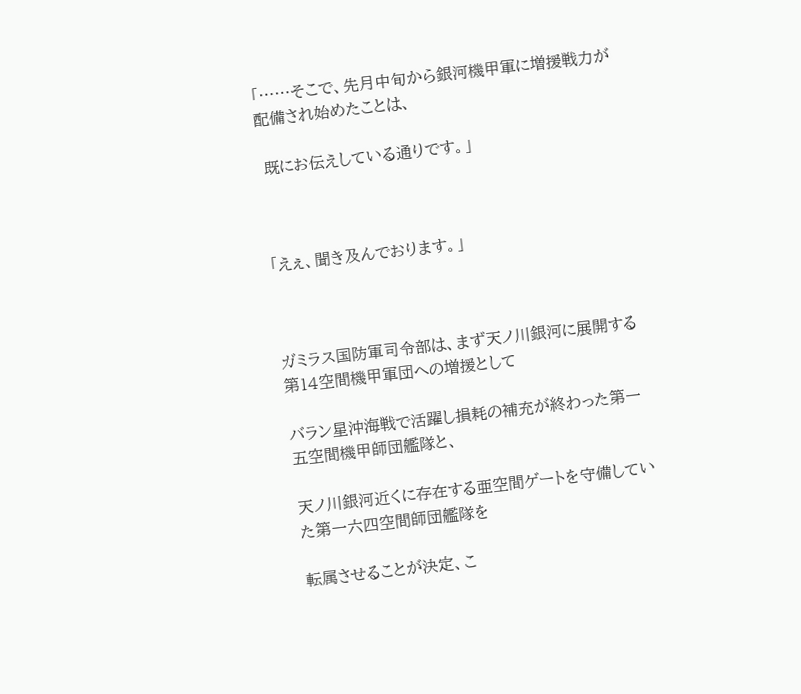「……そこで、先月中旬から銀河機甲軍に増援戦力が配備され始めたことは、

 既にお伝えしている通りです。」



「えぇ、聞き及んでおります。」



ガミラス国防軍司令部は、まず天ノ川銀河に展開する第14空間機甲軍団への増援として

バラン星沖海戦で活躍し損耗の補充が終わった第一五空間機甲師団艦隊と、

天ノ川銀河近くに存在する亜空間ゲートを守備していた第一六四空間師団艦隊を

転属させることが決定、こ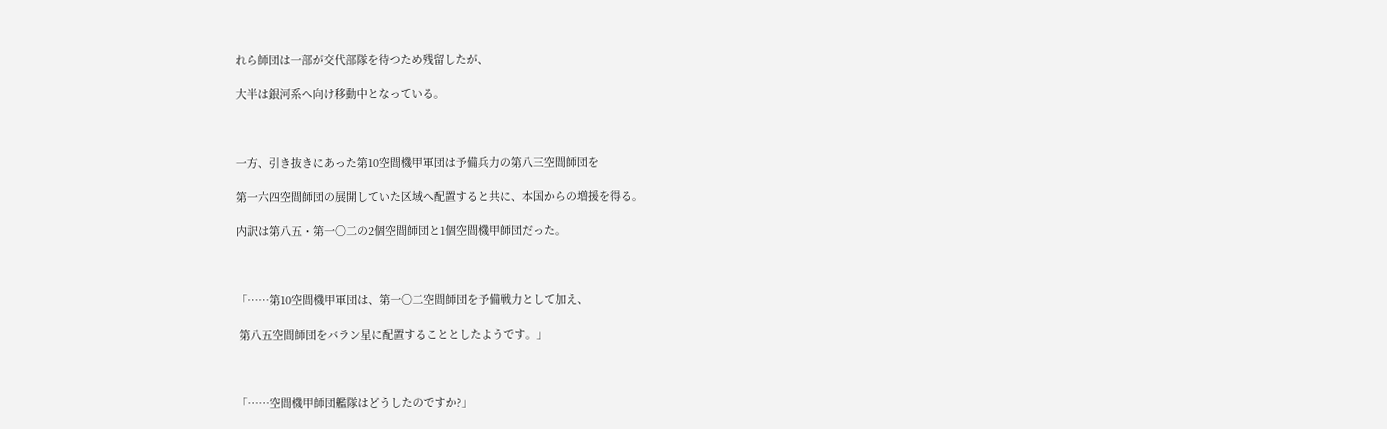れら師団は一部が交代部隊を待つため残留したが、

大半は銀河系へ向け移動中となっている。



一方、引き抜きにあった第10空間機甲軍団は予備兵力の第八三空間師団を

第一六四空間師団の展開していた区域へ配置すると共に、本国からの増援を得る。

内訳は第八五・第一〇二の2個空間師団と1個空間機甲師団だった。



「……第10空間機甲軍団は、第一〇二空間師団を予備戦力として加え、

 第八五空間師団をバラン星に配置することとしたようです。」



「……空間機甲師団艦隊はどうしたのですか?」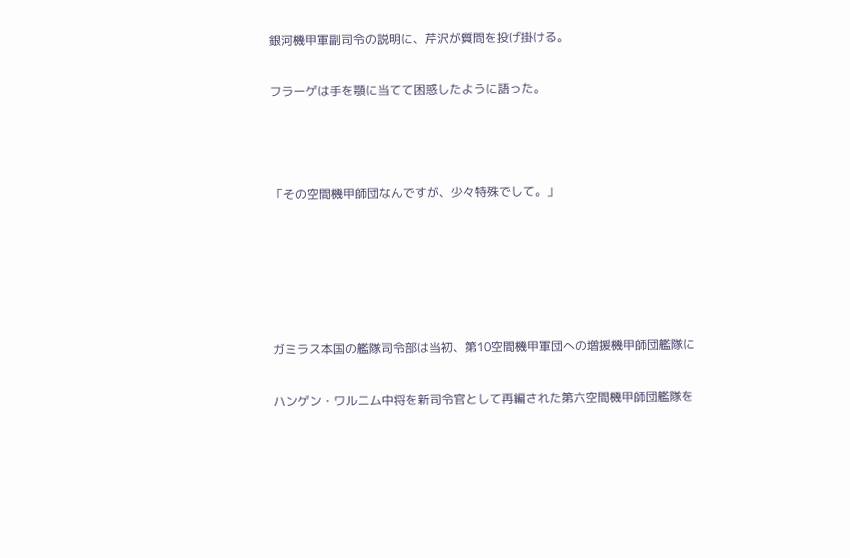銀河機甲軍副司令の説明に、芹沢が質問を投げ掛ける。

フラーゲは手を顎に当てて困惑したように語った。



「その空間機甲師団なんですが、少々特殊でして。」





ガミラス本国の艦隊司令部は当初、第10空間機甲軍団への増援機甲師団艦隊に

ハンゲン・ワルニム中将を新司令官として再編された第六空間機甲師団艦隊を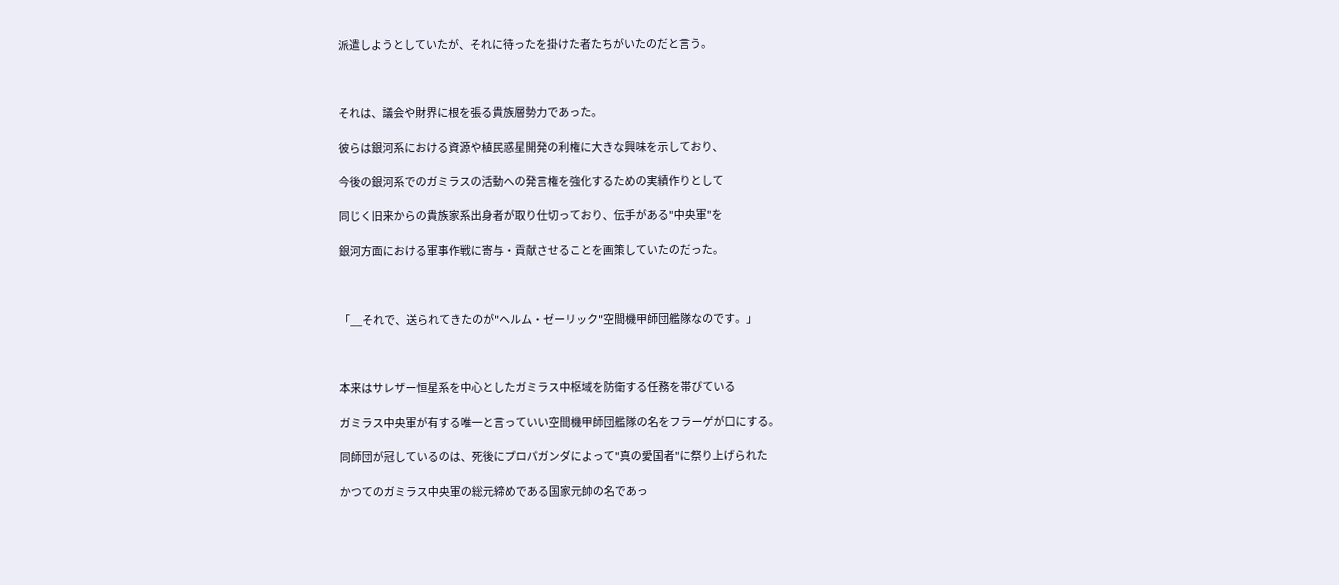派遣しようとしていたが、それに待ったを掛けた者たちがいたのだと言う。



それは、議会や財界に根を張る貴族層勢力であった。

彼らは銀河系における資源や植民惑星開発の利権に大きな興味を示しており、

今後の銀河系でのガミラスの活動への発言権を強化するための実績作りとして

同じく旧来からの貴族家系出身者が取り仕切っており、伝手がある"中央軍"を

銀河方面における軍事作戦に寄与・貢献させることを画策していたのだった。



「__それで、送られてきたのが"ヘルム・ゼーリック"空間機甲師団艦隊なのです。」



本来はサレザー恒星系を中心としたガミラス中枢域を防衛する任務を帯びている

ガミラス中央軍が有する唯一と言っていい空間機甲師団艦隊の名をフラーゲが口にする。

同師団が冠しているのは、死後にプロパガンダによって"真の愛国者"に祭り上げられた

かつてのガミラス中央軍の総元締めである国家元帥の名であっ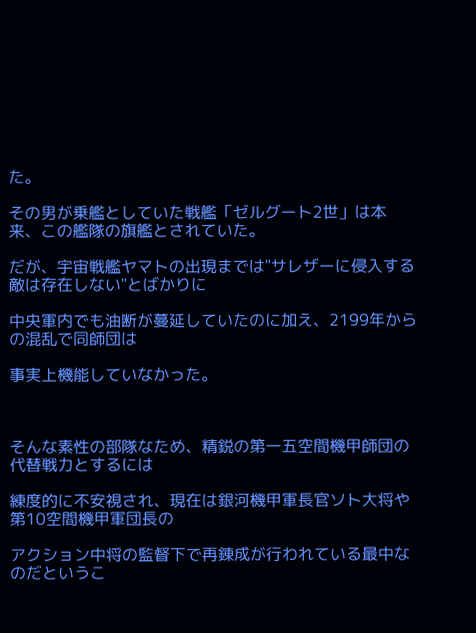た。

その男が乗艦としていた戦艦「ゼルグート2世」は本来、この艦隊の旗艦とされていた。

だが、宇宙戦艦ヤマトの出現までは"サレザーに侵入する敵は存在しない"とばかりに

中央軍内でも油断が蔓延していたのに加え、2199年からの混乱で同師団は

事実上機能していなかった。



そんな素性の部隊なため、精鋭の第一五空間機甲師団の代替戦力とするには

練度的に不安視され、現在は銀河機甲軍長官ソト大将や第10空間機甲軍団長の

アクション中将の監督下で再錬成が行われている最中なのだというこ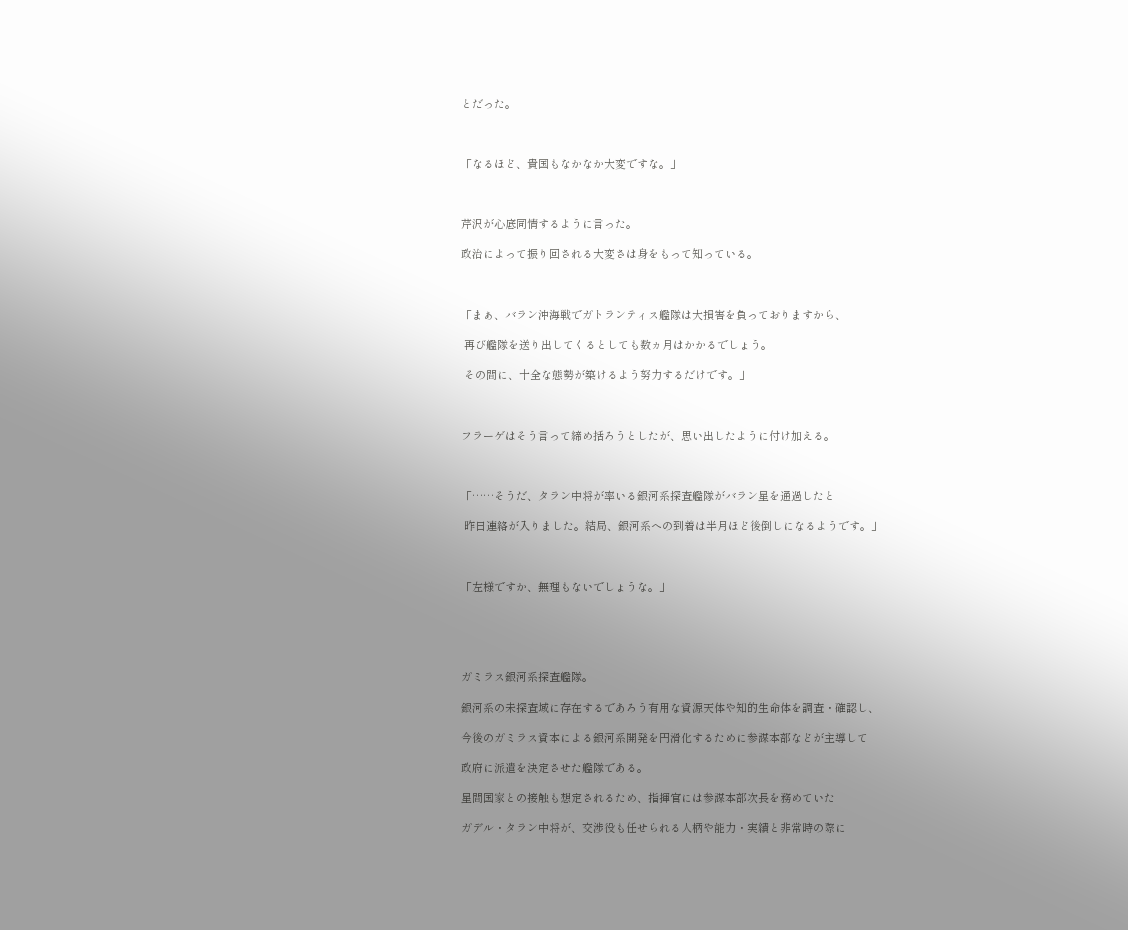とだった。



「なるほど、貴国もなかなか大変ですな。」



芹沢が心底同情するように言った。

政治によって振り回される大変さは身をもって知っている。



「まぁ、バラン沖海戦でガトランティス艦隊は大損害を負っておりますから、

 再び艦隊を送り出してくるとしても数ヵ月はかかるでしょう。

 その間に、十全な態勢が築けるよう努力するだけです。」



フラーゲはそう言って締め括ろうとしたが、思い出したように付け加える。



「……そうだ、タラン中将が率いる銀河系探査艦隊がバラン星を通過したと

 昨日連絡が入りました。結局、銀河系への到着は半月ほど後倒しになるようです。」



「左様ですか、無理もないでしょうな。」





ガミラス銀河系探査艦隊。

銀河系の未探査域に存在するであろう有用な資源天体や知的生命体を調査・確認し、

今後のガミラス資本による銀河系開発を円滑化するために参謀本部などが主導して

政府に派遣を決定させた艦隊である。

星間国家との接触も想定されるため、指揮官には参謀本部次長を務めていた

ガデル・タラン中将が、交渉役も任せられる人柄や能力・実績と非常時の際に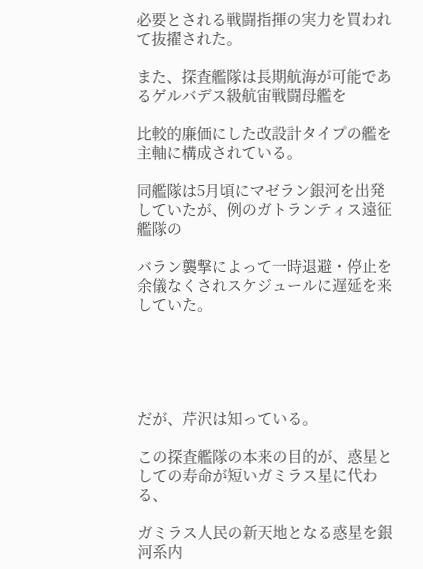必要とされる戦闘指揮の実力を買われて抜擢された。

また、探査艦隊は長期航海が可能であるゲルバデス級航宙戦闘母艦を

比較的廉価にした改設計タイプの艦を主軸に構成されている。

同艦隊は5月頃にマゼラン銀河を出発していたが、例のガトランティス遠征艦隊の

バラン襲撃によって一時退避・停止を余儀なくされスケジュールに遅延を来していた。





だが、芹沢は知っている。

この探査艦隊の本来の目的が、惑星としての寿命が短いガミラス星に代わる、

ガミラス人民の新天地となる惑星を銀河系内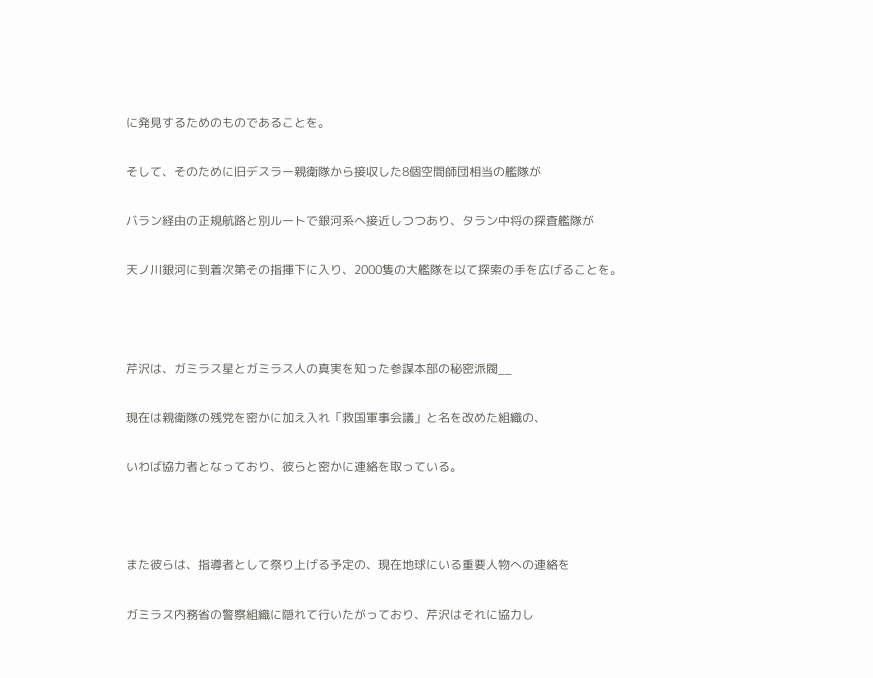に発見するためのものであることを。

そして、そのために旧デスラー親衛隊から接収した8個空間師団相当の艦隊が

バラン経由の正規航路と別ルートで銀河系へ接近しつつあり、タラン中将の探査艦隊が

天ノ川銀河に到着次第その指揮下に入り、2000隻の大艦隊を以て探索の手を広げることを。



芹沢は、ガミラス星とガミラス人の真実を知った参謀本部の秘密派閥__

現在は親衛隊の残党を密かに加え入れ「救国軍事会議」と名を改めた組織の、

いわば協力者となっており、彼らと密かに連絡を取っている。



また彼らは、指導者として祭り上げる予定の、現在地球にいる重要人物への連絡を

ガミラス内務省の警察組織に隠れて行いたがっており、芹沢はそれに協力し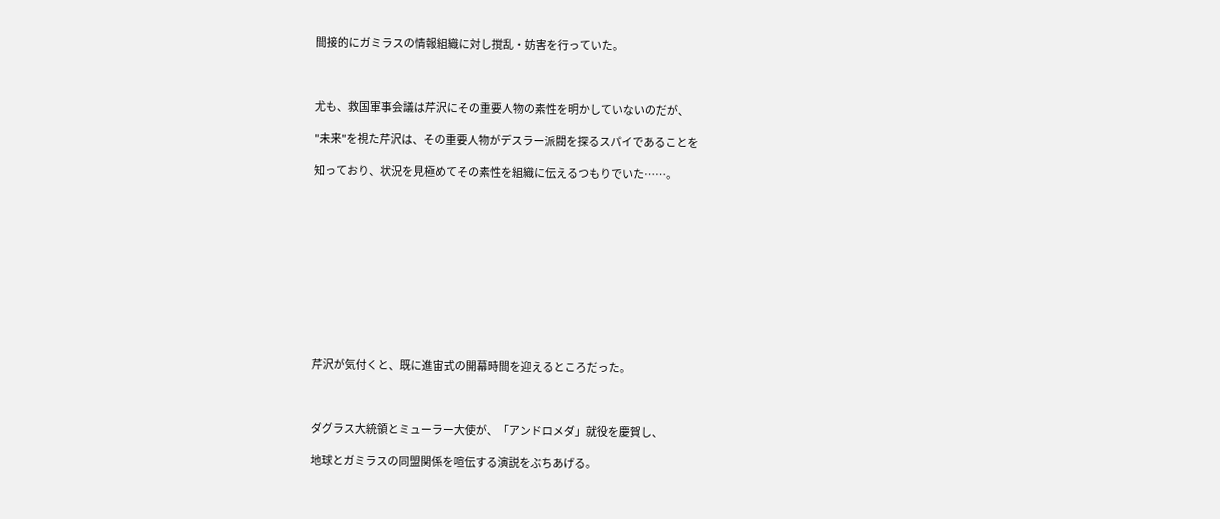間接的にガミラスの情報組織に対し撹乱・妨害を行っていた。



尤も、救国軍事会議は芹沢にその重要人物の素性を明かしていないのだが、

"未来"を視た芹沢は、その重要人物がデスラー派閥を探るスパイであることを

知っており、状況を見極めてその素性を組織に伝えるつもりでいた……。











芹沢が気付くと、既に進宙式の開幕時間を迎えるところだった。



ダグラス大統領とミューラー大使が、「アンドロメダ」就役を慶賀し、

地球とガミラスの同盟関係を喧伝する演説をぶちあげる。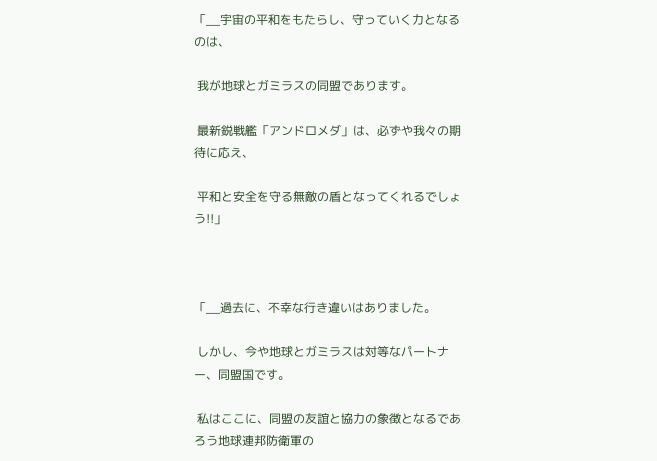「__宇宙の平和をもたらし、守っていく力となるのは、

 我が地球とガミラスの同盟であります。

 最新鋭戦艦「アンドロメダ」は、必ずや我々の期待に応え、

 平和と安全を守る無敵の盾となってくれるでしょう!!」



「__過去に、不幸な行き違いはありました。

 しかし、今や地球とガミラスは対等なパートナー、同盟国です。

 私はここに、同盟の友誼と協力の象徴となるであろう地球連邦防衛軍の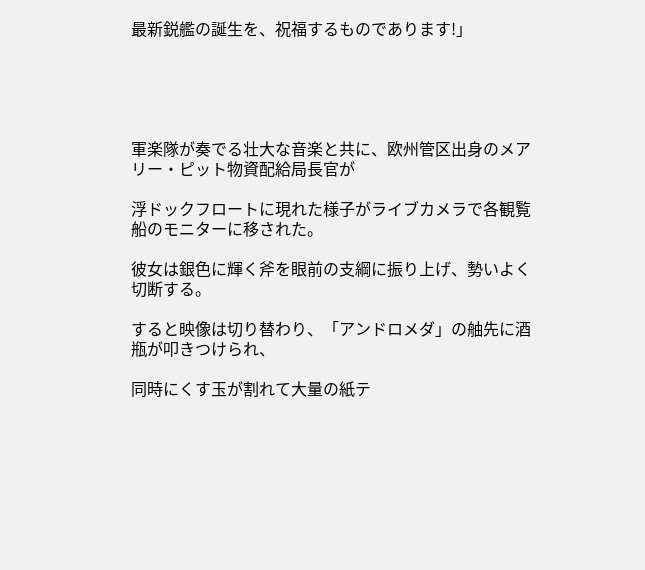最新鋭艦の誕生を、祝福するものであります!」





軍楽隊が奏でる壮大な音楽と共に、欧州管区出身のメアリー・ピット物資配給局長官が

浮ドックフロートに現れた様子がライブカメラで各観覧船のモニターに移された。

彼女は銀色に輝く斧を眼前の支綱に振り上げ、勢いよく切断する。

すると映像は切り替わり、「アンドロメダ」の舳先に酒瓶が叩きつけられ、

同時にくす玉が割れて大量の紙テ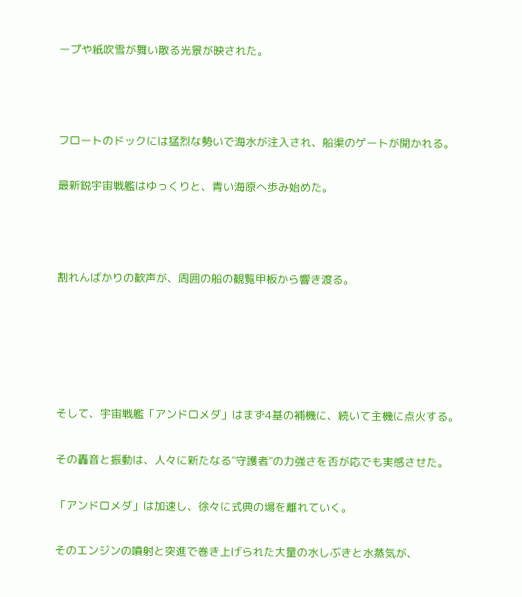ープや紙吹雪が舞い散る光景が映された。



フロートのドックには猛烈な勢いで海水が注入され、船渠のゲートが開かれる。

最新鋭宇宙戦艦はゆっくりと、青い海原へ歩み始めた。



割れんばかりの歓声が、周囲の船の観覧甲板から響き渡る。





そして、宇宙戦艦「アンドロメダ」はまず4基の補機に、続いて主機に点火する。

その轟音と振動は、人々に新たなる"守護者"の力強さを否が応でも実感させた。

「アンドロメダ」は加速し、徐々に式典の場を離れていく。

そのエンジンの噴射と突進で巻き上げられた大量の水しぶきと水蒸気が、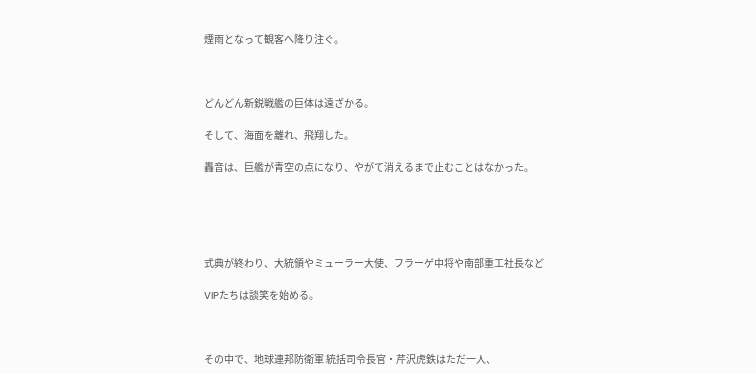煙雨となって観客へ降り注ぐ。



どんどん新鋭戦艦の巨体は遠ざかる。

そして、海面を離れ、飛翔した。

轟音は、巨艦が青空の点になり、やがて消えるまで止むことはなかった。





式典が終わり、大統領やミューラー大使、フラーゲ中将や南部重工社長など

VIPたちは談笑を始める。



その中で、地球連邦防衛軍 統括司令長官・芹沢虎鉄はただ一人、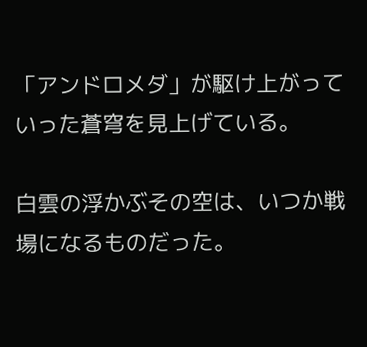「アンドロメダ」が駆け上がっていった蒼穹を見上げている。

白雲の浮かぶその空は、いつか戦場になるものだった。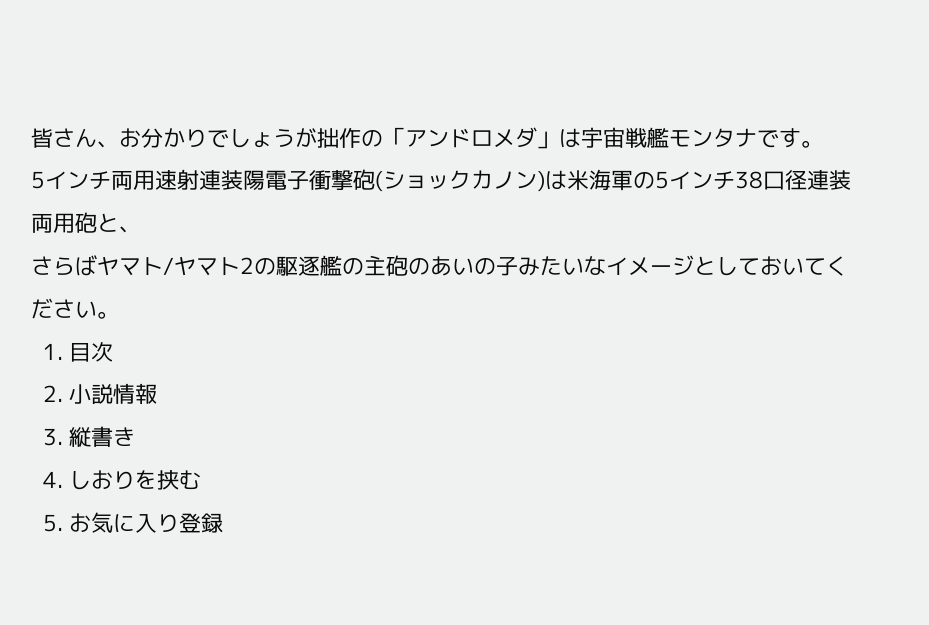皆さん、お分かりでしょうが拙作の「アンドロメダ」は宇宙戦艦モンタナです。
5インチ両用速射連装陽電子衝撃砲(ショックカノン)は米海軍の5インチ38口径連装両用砲と、
さらばヤマト/ヤマト2の駆逐艦の主砲のあいの子みたいなイメージとしておいてください。
  1. 目次
  2. 小説情報
  3. 縦書き
  4. しおりを挟む
  5. お気に入り登録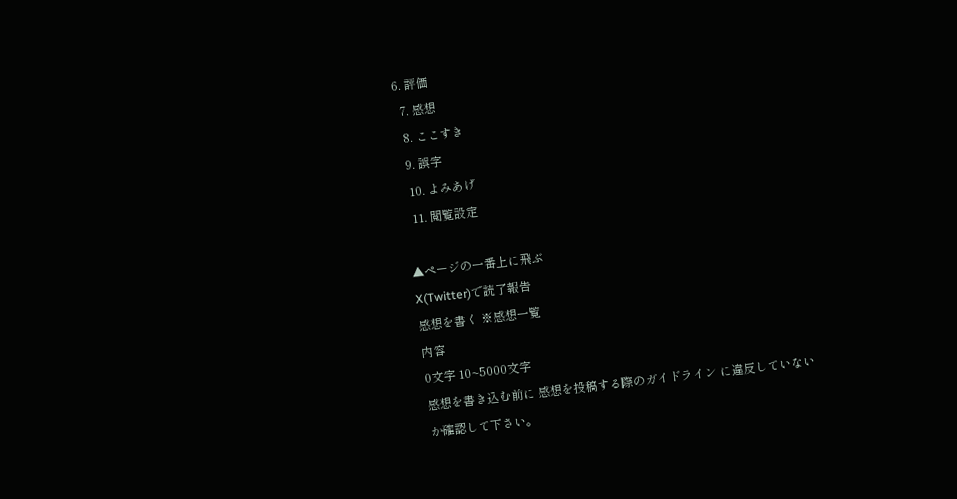6. 評価
  7. 感想
  8. ここすき
  9. 誤字
  10. よみあげ
  11. 閲覧設定

▲ページの一番上に飛ぶ
X(Twitter)で読了報告
感想を書く ※感想一覧
内容
0文字 10~5000文字
感想を書き込む前に 感想を投稿する際のガイドライン に違反していないか確認して下さい。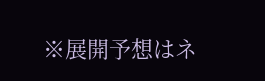※展開予想はネ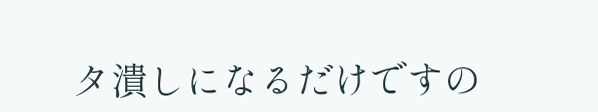タ潰しになるだけですの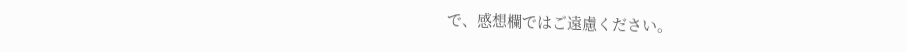で、感想欄ではご遠慮ください。